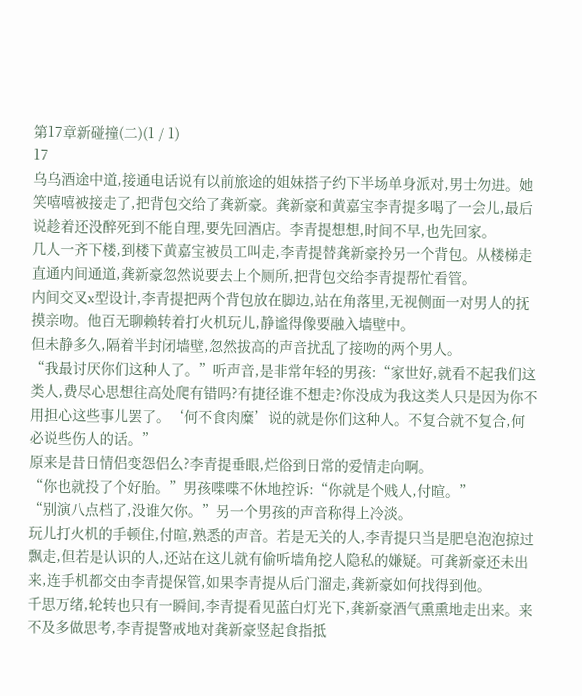第17章新碰撞(二)(1 / 1)
17
乌乌酒途中道,接通电话说有以前旅途的姐妹搭子约下半场单身派对,男士勿进。她笑嘻嘻被接走了,把背包交给了龚新豪。龚新豪和黄嘉宝李青提多喝了一会儿,最后说趁着还没醉死到不能自理,要先回酒店。李青提想想,时间不早,也先回家。
几人一齐下楼,到楼下黄嘉宝被员工叫走,李青提替龚新豪拎另一个背包。从楼梯走直通内间通道,龚新豪忽然说要去上个厕所,把背包交给李青提帮忙看管。
内间交叉x型设计,李青提把两个背包放在脚边,站在角落里,无视侧面一对男人的抚摸亲吻。他百无聊赖转着打火机玩儿,静谧得像要融入墙壁中。
但未静多久,隔着半封闭墙壁,忽然拔高的声音扰乱了接吻的两个男人。
“我最讨厌你们这种人了。”听声音,是非常年轻的男孩:“家世好,就看不起我们这类人,费尽心思想往高处爬有错吗?有捷径谁不想走?你没成为我这类人只是因为你不用担心这些事儿罢了。‘何不食肉糜’说的就是你们这种人。不复合就不复合,何必说些伤人的话。”
原来是昔日情侣变怨侣么?李青提垂眼,烂俗到日常的爱情走向啊。
“你也就投了个好胎。”男孩喋喋不休地控诉:“你就是个贱人,付暄。”
“别演八点档了,没谁欠你。”另一个男孩的声音称得上冷淡。
玩儿打火机的手顿住,付暄,熟悉的声音。若是无关的人,李青提只当是肥皂泡泡掠过飘走,但若是认识的人,还站在这儿就有偷听墙角挖人隐私的嫌疑。可龚新豪还未出来,连手机都交由李青提保管,如果李青提从后门溜走,龚新豪如何找得到他。
千思万绪,轮转也只有一瞬间,李青提看见蓝白灯光下,龚新豪酒气熏熏地走出来。来不及多做思考,李青提警戒地对龚新豪竖起食指抵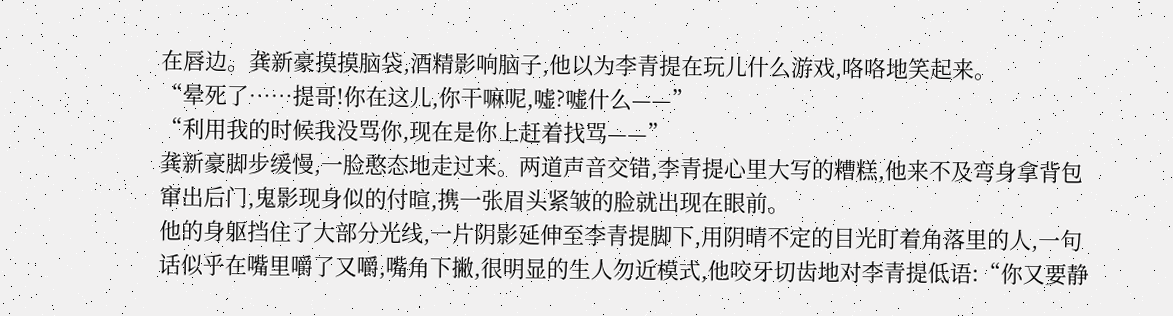在唇边。龚新豪摸摸脑袋,酒精影响脑子,他以为李青提在玩儿什么游戏,咯咯地笑起来。
“晕死了……提哥!你在这儿,你干嘛呢,嘘?嘘什么——”
“利用我的时候我没骂你,现在是你上赶着找骂——”
龚新豪脚步缓慢,一脸憨态地走过来。两道声音交错,李青提心里大写的糟糕,他来不及弯身拿背包窜出后门,鬼影现身似的付暄,携一张眉头紧皱的脸就出现在眼前。
他的身躯挡住了大部分光线,一片阴影延伸至李青提脚下,用阴晴不定的目光盯着角落里的人,一句话似乎在嘴里嚼了又嚼,嘴角下撇,很明显的生人勿近模式,他咬牙切齿地对李青提低语:“你又要静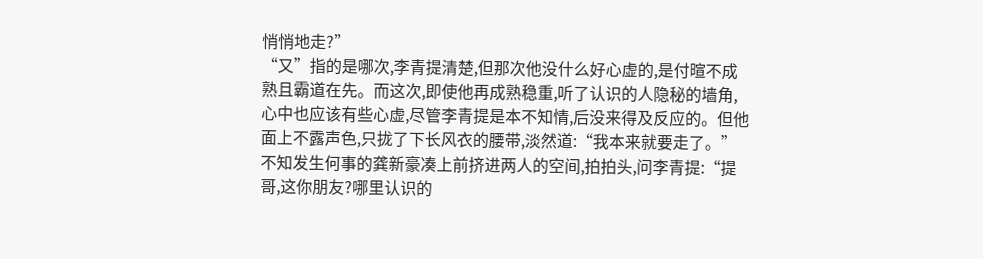悄悄地走?”
“又”指的是哪次,李青提清楚,但那次他没什么好心虚的,是付暄不成熟且霸道在先。而这次,即使他再成熟稳重,听了认识的人隐秘的墙角,心中也应该有些心虚,尽管李青提是本不知情,后没来得及反应的。但他面上不露声色,只拢了下长风衣的腰带,淡然道:“我本来就要走了。”
不知发生何事的龚新豪凑上前挤进两人的空间,拍拍头,问李青提:“提哥,这你朋友?哪里认识的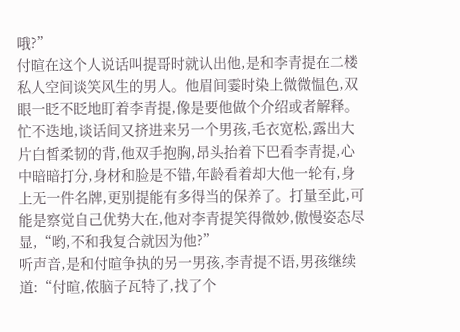哦?”
付暄在这个人说话叫提哥时就认出他,是和李青提在二楼私人空间谈笑风生的男人。他眉间霎时染上微微愠色,双眼一眨不眨地盯着李青提,像是要他做个介绍或者解释。
忙不迭地,谈话间又挤进来另一个男孩,毛衣宽松,露出大片白皙柔韧的背,他双手抱胸,昂头抬着下巴看李青提,心中暗暗打分,身材和脸是不错,年龄看着却大他一轮有,身上无一件名牌,更别提能有多得当的保养了。打量至此,可能是察觉自己优势大在,他对李青提笑得微妙,傲慢姿态尽显,“哟,不和我复合就因为他?”
听声音,是和付暄争执的另一男孩,李青提不语,男孩继续道:“付暄,侬脑子瓦特了,找了个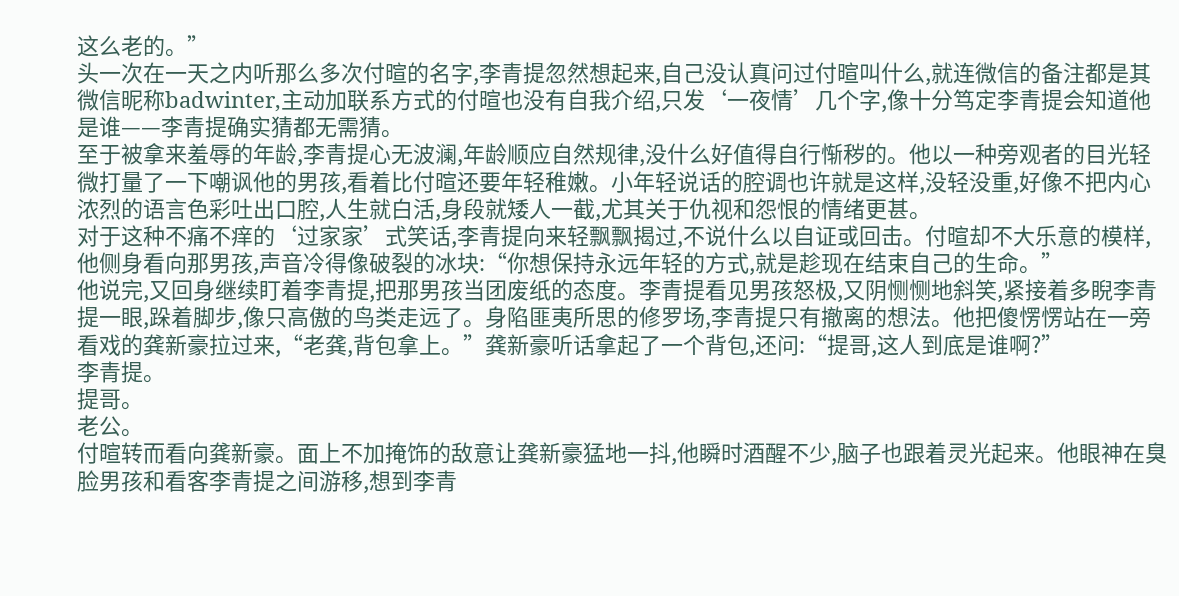这么老的。”
头一次在一天之内听那么多次付暄的名字,李青提忽然想起来,自己没认真问过付暄叫什么,就连微信的备注都是其微信昵称badwinter,主动加联系方式的付暄也没有自我介绍,只发‘一夜情’几个字,像十分笃定李青提会知道他是谁——李青提确实猜都无需猜。
至于被拿来羞辱的年龄,李青提心无波澜,年龄顺应自然规律,没什么好值得自行惭秽的。他以一种旁观者的目光轻微打量了一下嘲讽他的男孩,看着比付暄还要年轻稚嫩。小年轻说话的腔调也许就是这样,没轻没重,好像不把内心浓烈的语言色彩吐出口腔,人生就白活,身段就矮人一截,尤其关于仇视和怨恨的情绪更甚。
对于这种不痛不痒的‘过家家’式笑话,李青提向来轻飘飘揭过,不说什么以自证或回击。付暄却不大乐意的模样,他侧身看向那男孩,声音冷得像破裂的冰块:“你想保持永远年轻的方式,就是趁现在结束自己的生命。”
他说完,又回身继续盯着李青提,把那男孩当团废纸的态度。李青提看见男孩怒极,又阴恻恻地斜笑,紧接着多睨李青提一眼,跺着脚步,像只高傲的鸟类走远了。身陷匪夷所思的修罗场,李青提只有撤离的想法。他把傻愣愣站在一旁看戏的龚新豪拉过来,“老龚,背包拿上。”龚新豪听话拿起了一个背包,还问:“提哥,这人到底是谁啊?”
李青提。
提哥。
老公。
付暄转而看向龚新豪。面上不加掩饰的敌意让龚新豪猛地一抖,他瞬时酒醒不少,脑子也跟着灵光起来。他眼神在臭脸男孩和看客李青提之间游移,想到李青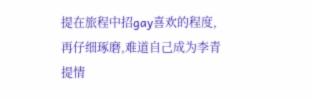提在旅程中招gay喜欢的程度,再仔细琢磨,难道自己成为李青提情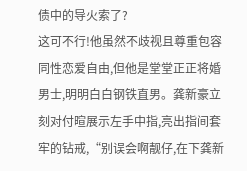债中的导火索了?
这可不行!他虽然不歧视且尊重包容同性恋爱自由,但他是堂堂正正将婚男士,明明白白钢铁直男。龚新豪立刻对付暄展示左手中指,亮出指间套牢的钻戒,“别误会啊靓仔,在下龚新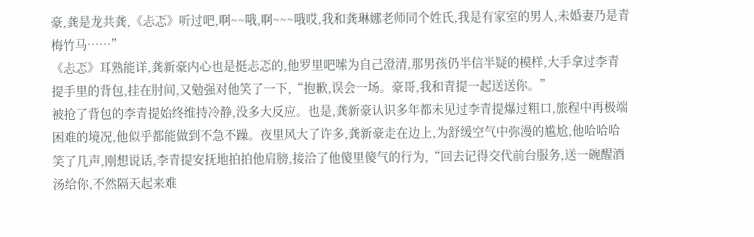豪,龚是龙共龚,《忐忑》听过吧,啊~~哦,啊~~~哦哎,我和龚琳娜老师同个姓氏,我是有家室的男人,未婚妻乃是青梅竹马……”
《忐忑》耳熟能详,龚新豪内心也是挺忐忑的,他罗里吧嗦为自己澄清,那男孩仍半信半疑的模样,大手拿过李青提手里的背包,挂在肘间,又勉强对他笑了一下,“抱歉,误会一场。豪哥,我和青提一起送送你。”
被抢了背包的李青提始终维持冷静,没多大反应。也是,龚新豪认识多年都未见过李青提爆过粗口,旅程中再极端困难的境况,他似乎都能做到不急不躁。夜里风大了许多,龚新豪走在边上,为舒缓空气中弥漫的尴尬,他哈哈哈笑了几声,刚想说话,李青提安抚地拍拍他肩膀,接洽了他傻里傻气的行为,“回去记得交代前台服务,送一碗醒酒汤给你,不然隔天起来难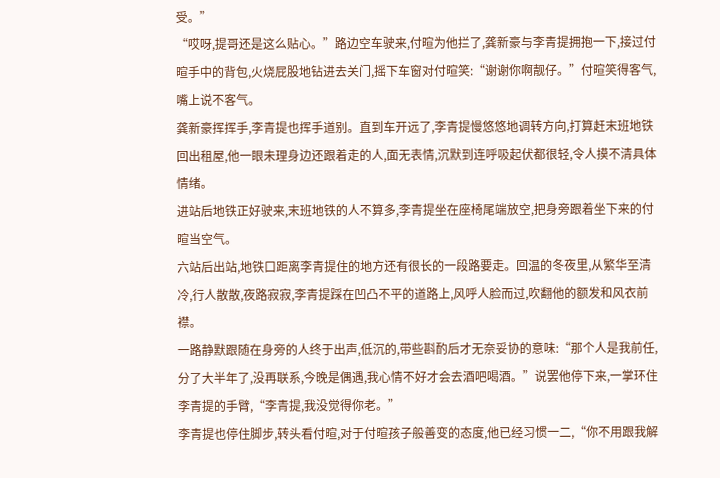受。”
“哎呀,提哥还是这么贴心。”路边空车驶来,付暄为他拦了,龚新豪与李青提拥抱一下,接过付暄手中的背包,火烧屁股地钻进去关门,摇下车窗对付暄笑:“谢谢你啊靓仔。”付暄笑得客气,嘴上说不客气。
龚新豪挥挥手,李青提也挥手道别。直到车开远了,李青提慢悠悠地调转方向,打算赶末班地铁回出租屋,他一眼未理身边还跟着走的人,面无表情,沉默到连呼吸起伏都很轻,令人摸不清具体情绪。
进站后地铁正好驶来,末班地铁的人不算多,李青提坐在座椅尾端放空,把身旁跟着坐下来的付暄当空气。
六站后出站,地铁口距离李青提住的地方还有很长的一段路要走。回温的冬夜里,从繁华至清冷,行人散散,夜路寂寂,李青提踩在凹凸不平的道路上,风呼人脸而过,吹翻他的额发和风衣前襟。
一路静默跟随在身旁的人终于出声,低沉的,带些斟酌后才无奈妥协的意味:“那个人是我前任,分了大半年了,没再联系,今晚是偶遇,我心情不好才会去酒吧喝酒。”说罢他停下来,一掌环住李青提的手臂,“李青提,我没觉得你老。”
李青提也停住脚步,转头看付暄,对于付暄孩子般善变的态度,他已经习惯一二,“你不用跟我解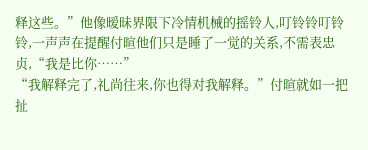释这些。”他像暧昧界限下冷情机械的摇铃人,叮铃铃叮铃铃,一声声在提醒付暄他们只是睡了一觉的关系,不需表忠贞,“我是比你……”
“我解释完了,礼尚往来,你也得对我解释。”付暄就如一把扯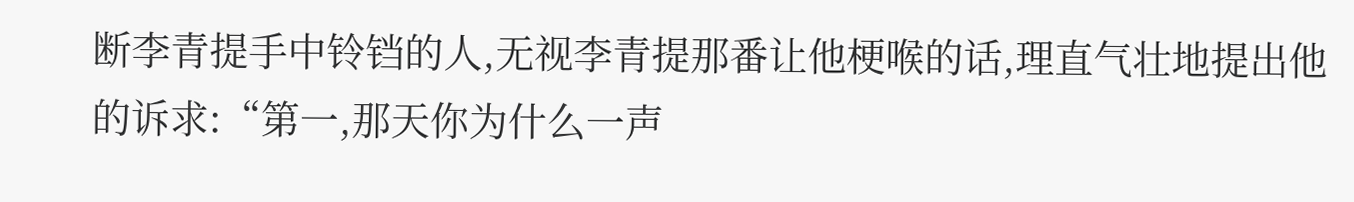断李青提手中铃铛的人,无视李青提那番让他梗喉的话,理直气壮地提出他的诉求:“第一,那天你为什么一声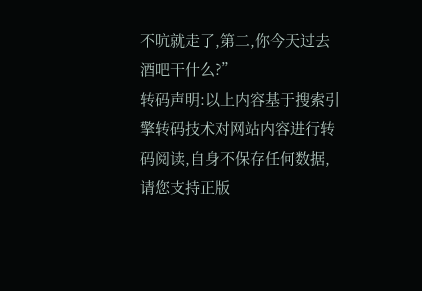不吭就走了,第二,你今天过去酒吧干什么?”
转码声明:以上内容基于搜索引擎转码技术对网站内容进行转码阅读,自身不保存任何数据,请您支持正版